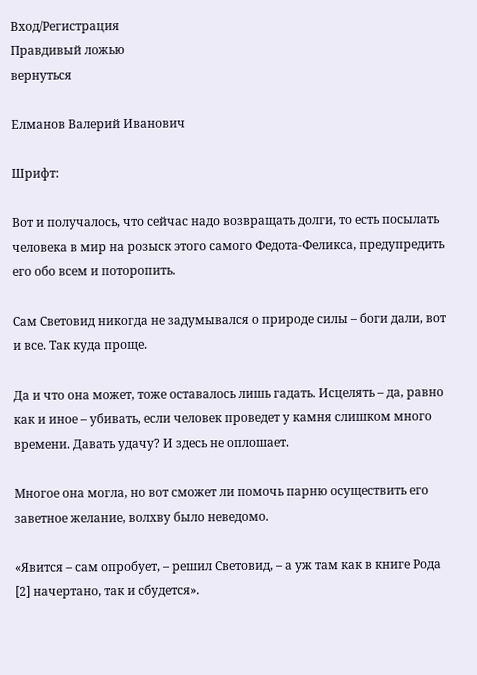Вход/Регистрация
Правдивый ложью
вернуться

Елманов Валерий Иванович

Шрифт:

Вот и получалось, что сейчас надо возвращать долги, то есть посылать человека в мир на розыск этого самого Федота-Феликса, предупредить его обо всем и поторопить.

Сам Световид никогда не задумывался о природе силы – боги дали, вот и все. Так куда проще.

Да и что она может, тоже оставалось лишь гадать. Исцелять – да, равно как и иное – убивать, если человек проведет у камня слишком много времени. Давать удачу? И здесь не оплошает.

Многое она могла, но вот сможет ли помочь парню осуществить его заветное желание, волхву было неведомо.

«Явится – сам опробует, – решил Световид, – а уж там как в книге Рода [2] начертано, так и сбудется».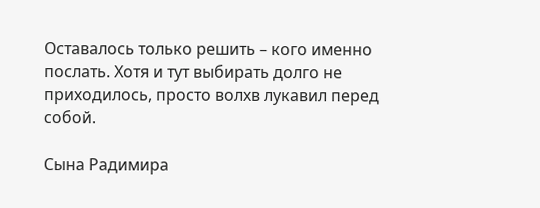Оставалось только решить – кого именно послать. Хотя и тут выбирать долго не приходилось, просто волхв лукавил перед собой.

Сына Радимира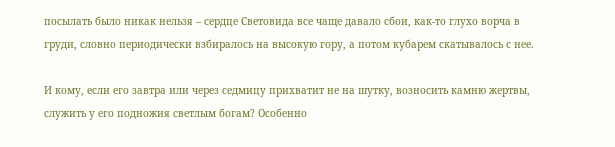посылать было никак нельзя – сердце Световида все чаще давало сбои, как-то глухо ворча в груди, словно периодически взбиралось на высокую гору, а потом кубарем скатывалось с нее.

И кому, если его завтра или через седмицу прихватит не на шутку, возносить камню жертвы, служить у его подножия светлым богам? Особенно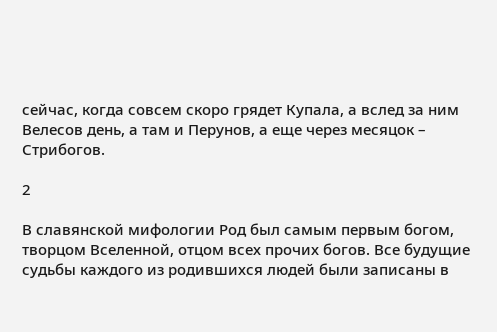сейчас, когда совсем скоро грядет Купала, а вслед за ним Велесов день, а там и Перунов, а еще через месяцок – Стрибогов.

2

В славянской мифологии Род был самым первым богом, творцом Вселенной, отцом всех прочих богов. Все будущие судьбы каждого из родившихся людей были записаны в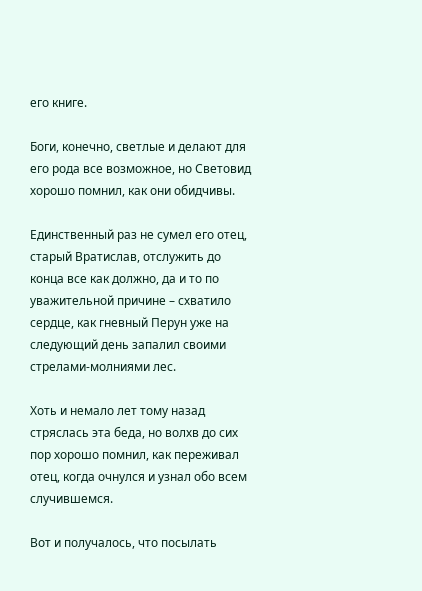его книге.

Боги, конечно, светлые и делают для его рода все возможное, но Световид хорошо помнил, как они обидчивы.

Единственный раз не сумел его отец, старый Вратислав, отслужить до конца все как должно, да и то по уважительной причине – схватило сердце, как гневный Перун уже на следующий день запалил своими стрелами-молниями лес.

Хоть и немало лет тому назад стряслась эта беда, но волхв до сих пор хорошо помнил, как переживал отец, когда очнулся и узнал обо всем случившемся.

Вот и получалось, что посылать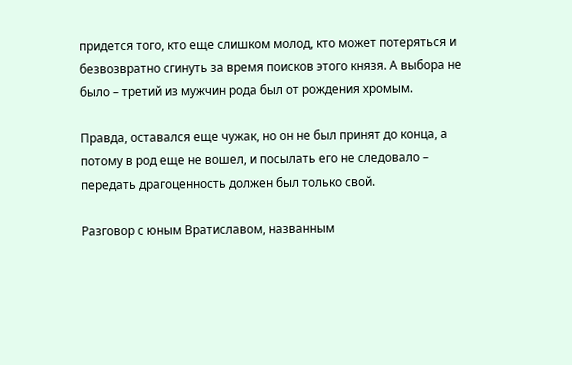придется того, кто еще слишком молод, кто может потеряться и безвозвратно сгинуть за время поисков этого князя. А выбора не было – третий из мужчин рода был от рождения хромым.

Правда, оставался еще чужак, но он не был принят до конца, а потому в род еще не вошел, и посылать его не следовало – передать драгоценность должен был только свой.

Разговор с юным Вратиславом, названным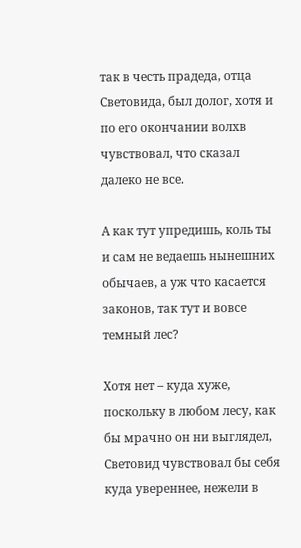так в честь прадеда, отца Световида, был долог, хотя и по его окончании волхв чувствовал, что сказал далеко не все.

А как тут упредишь, коль ты и сам не ведаешь нынешних обычаев, а уж что касается законов, так тут и вовсе темный лес?

Хотя нет – куда хуже, поскольку в любом лесу, как бы мрачно он ни выглядел, Световид чувствовал бы себя куда увереннее, нежели в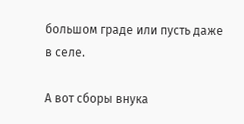большом граде или пусть даже в селе.

А вот сборы внука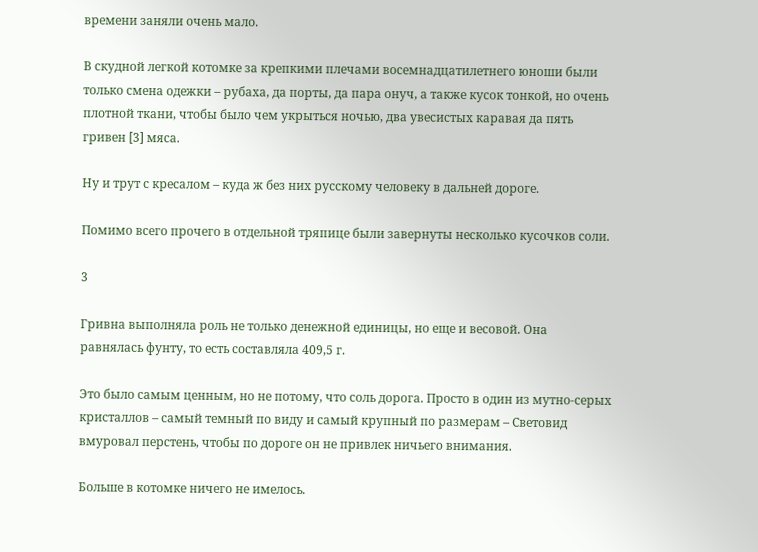времени заняли очень мало.

В скудной легкой котомке за крепкими плечами восемнадцатилетнего юноши были только смена одежки – рубаха, да порты, да пара онуч, а также кусок тонкой, но очень плотной ткани, чтобы было чем укрыться ночью, два увесистых каравая да пять гривен [3] мяса.

Ну и трут с кресалом – куда ж без них русскому человеку в дальней дороге.

Помимо всего прочего в отдельной тряпице были завернуты несколько кусочков соли.

3

Гривна выполняла роль не только денежной единицы, но еще и весовой. Она равнялась фунту, то есть составляла 409,5 г.

Это было самым ценным, но не потому, что соль дорога. Просто в один из мутно-серых кристаллов – самый темный по виду и самый крупный по размерам – Световид вмуровал перстень, чтобы по дороге он не привлек ничьего внимания.

Больше в котомке ничего не имелось.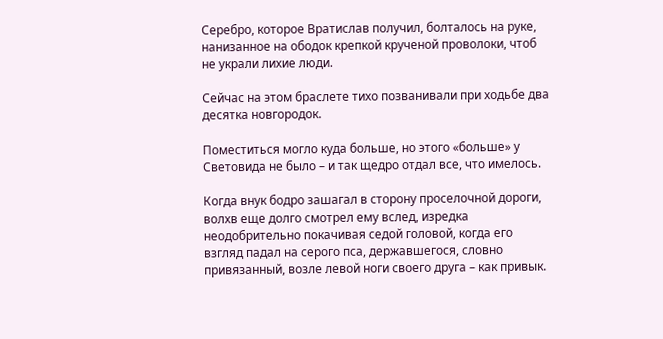Серебро, которое Вратислав получил, болталось на руке, нанизанное на ободок крепкой крученой проволоки, чтоб не украли лихие люди.

Сейчас на этом браслете тихо позванивали при ходьбе два десятка новгородок.

Поместиться могло куда больше, но этого «больше» у Световида не было – и так щедро отдал все, что имелось.

Когда внук бодро зашагал в сторону проселочной дороги, волхв еще долго смотрел ему вслед, изредка неодобрительно покачивая седой головой, когда его взгляд падал на серого пса, державшегося, словно привязанный, возле левой ноги своего друга – как привык.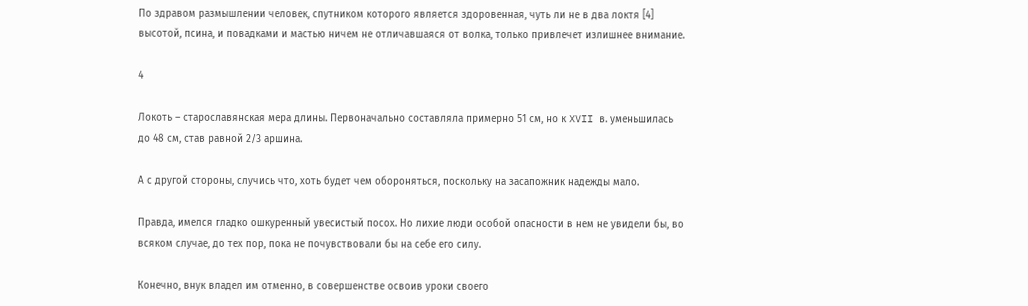По здравом размышлении человек, спутником которого является здоровенная, чуть ли не в два локтя [4] высотой, псина, и повадками и мастью ничем не отличавшаяся от волка, только привлечет излишнее внимание.

4

Локоть – старославянская мера длины. Первоначально составляла примерно 51 см, но к XVII в. уменьшилась до 48 см, став равной 2/3 аршина.

А с другой стороны, случись что, хоть будет чем обороняться, поскольку на засапожник надежды мало.

Правда, имелся гладко ошкуренный увесистый посох. Но лихие люди особой опасности в нем не увидели бы, во всяком случае, до тех пор, пока не почувствовали бы на себе его силу.

Конечно, внук владел им отменно, в совершенстве освоив уроки своего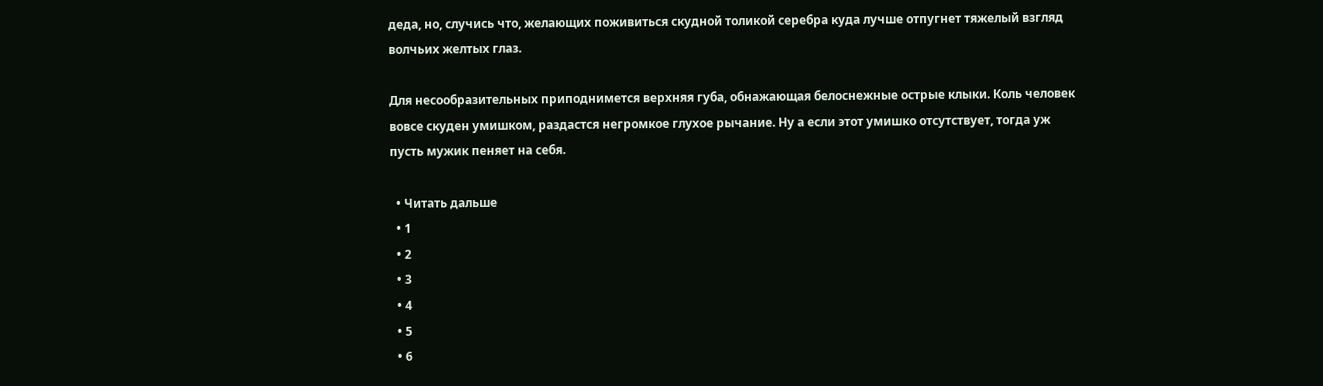деда, но, случись что, желающих поживиться скудной толикой серебра куда лучше отпугнет тяжелый взгляд волчьих желтых глаз.

Для несообразительных приподнимется верхняя губа, обнажающая белоснежные острые клыки. Коль человек вовсе скуден умишком, раздастся негромкое глухое рычание. Ну а если этот умишко отсутствует, тогда уж пусть мужик пеняет на себя.

  • Читать дальше
  • 1
  • 2
  • 3
  • 4
  • 5
  • 6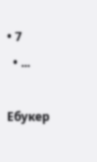• 7
  • ...

Ебукер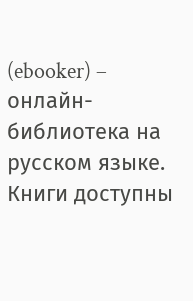(ebooker) – онлайн-библиотека на русском языке. Книги доступны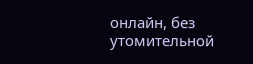онлайн, без утомительной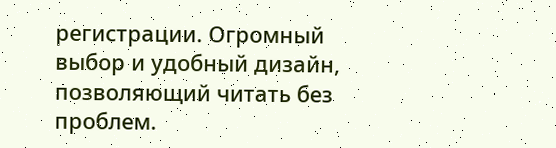регистрации. Огромный выбор и удобный дизайн, позволяющий читать без проблем.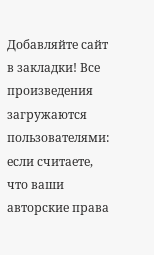Добавляйте сайт в закладки! Все произведения загружаются пользователями: если считаете, что ваши авторские права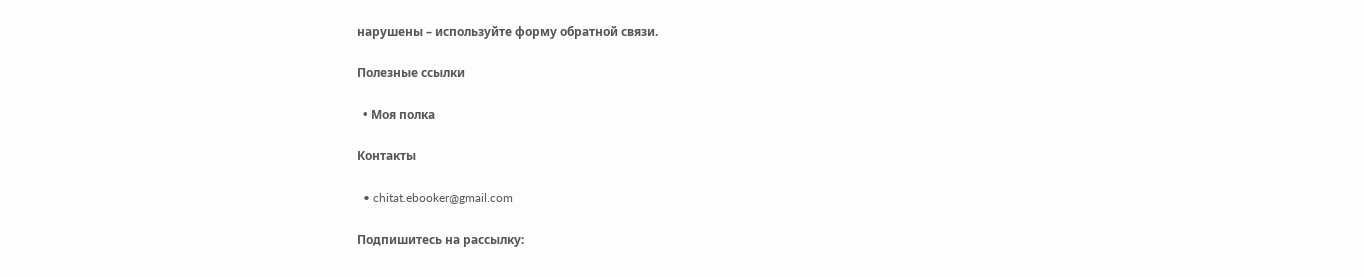нарушены – используйте форму обратной связи.

Полезные ссылки

  • Моя полка

Контакты

  • chitat.ebooker@gmail.com

Подпишитесь на рассылку: